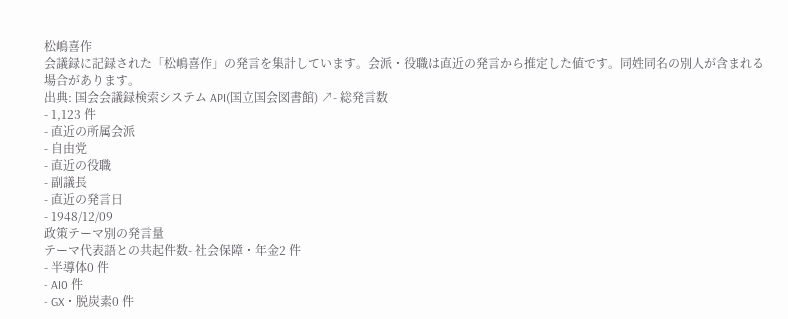松嶋喜作
会議録に記録された「松嶋喜作」の発言を集計しています。会派・役職は直近の発言から推定した値です。同姓同名の別人が含まれる場合があります。
出典: 国会会議録検索システム API(国立国会図書館) ↗- 総発言数
- 1,123 件
- 直近の所属会派
- 自由党
- 直近の役職
- 副議長
- 直近の発言日
- 1948/12/09
政策テーマ別の発言量
テーマ代表語との共起件数- 社会保障・年金2 件
- 半導体0 件
- AI0 件
- GX・脱炭素0 件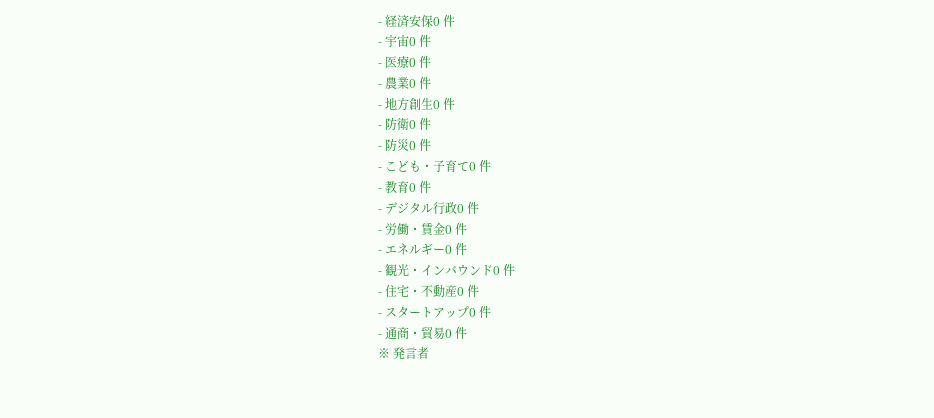- 経済安保0 件
- 宇宙0 件
- 医療0 件
- 農業0 件
- 地方創生0 件
- 防衛0 件
- 防災0 件
- こども・子育て0 件
- 教育0 件
- デジタル行政0 件
- 労働・賃金0 件
- エネルギー0 件
- 観光・インバウンド0 件
- 住宅・不動産0 件
- スタートアップ0 件
- 通商・貿易0 件
※ 発言者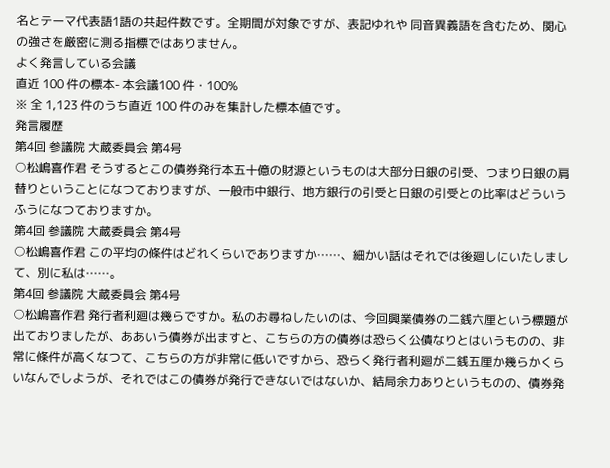名とテーマ代表語1語の共起件数です。全期間が対象ですが、表記ゆれや 同音異義語を含むため、関心の強さを厳密に測る指標ではありません。
よく発言している会議
直近 100 件の標本- 本会議100 件・100%
※ 全 1,123 件のうち直近 100 件のみを集計した標本値です。
発言履歴
第4回 参議院 大蔵委員会 第4号
○松嶋喜作君 そうするとこの債券発行本五十億の財源というものは大部分日銀の引受、つまり日銀の肩替りということになつておりますが、一般市中銀行、地方銀行の引受と日銀の引受との比率はどういうふうになつておりますか。
第4回 参議院 大蔵委員会 第4号
○松嶋喜作君 この平均の條件はどれくらいでありますか……、細かい話はそれでは後廻しにいたしまして、別に私は……。
第4回 参議院 大蔵委員会 第4号
○松嶋喜作君 発行者利廻は幾らですか。私のお尋ねしたいのは、今回興業債券の二銭六厘という標題が出ておりましたが、ああいう債券が出ますと、こちらの方の債券は恐らく公債なりとはいうものの、非常に條件が高くなつて、こちらの方が非常に低いですから、恐らく発行者利廻が二銭五厘か幾らかくらいなんでしようが、それではこの債券が発行できないではないか、結局余力ありというものの、債券発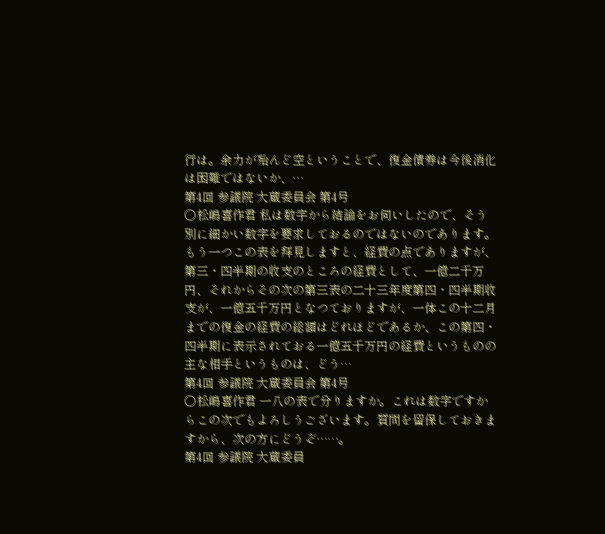行は。余力が殆んど空ということで、復金債券は今後消化は困難ではないか、…
第4回 参議院 大蔵委員会 第4号
○松嶋喜作君 私は数字から結論をお伺いしたので、そう別に細かい数字を要求しておるのではないのであります。もう一つこの表を拜見しますと、経費の点でありますが、第三・四半期の收支のところの経費として、一億二千万円、それからその次の第三表の二十三年度第四・四半期收支が、一億五千万円となつておりますが、一体この十二月までの復金の経費の総額はどれほどであるか、この第四・四半期に表示されておる一億五千万円の経費というものの主な相手というものは、どう…
第4回 参議院 大蔵委員会 第4号
○松嶋喜作君 一八の表で分りますか。これは数字ですからこの次でもよろしうございます。質問を留保しておきますから、次の方にどうぞ……。
第4回 参議院 大蔵委員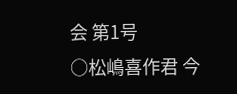会 第1号
○松嶋喜作君 今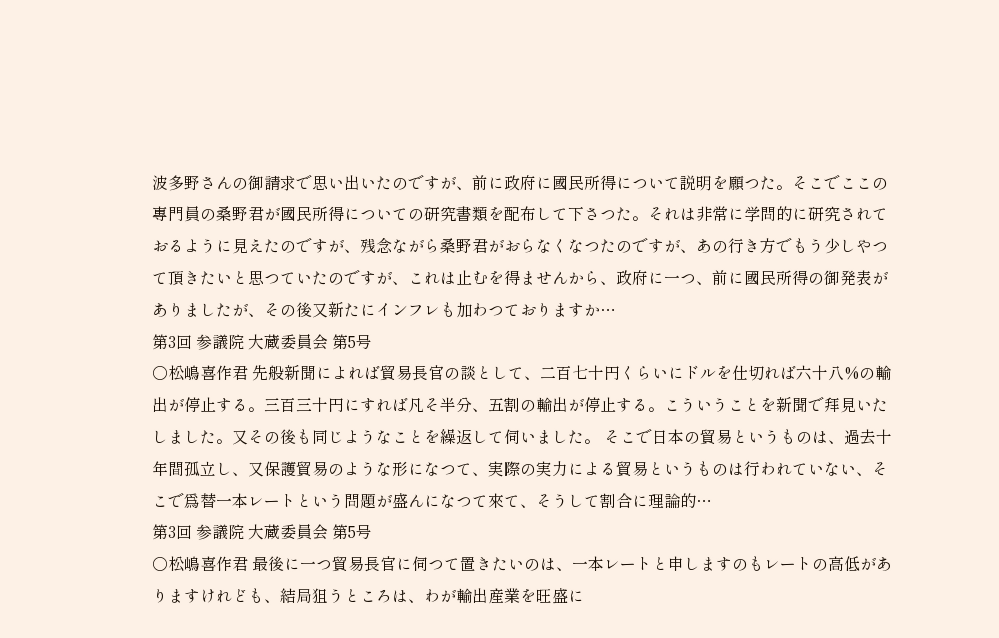波多野さんの御請求で思い出いたのですが、前に政府に國民所得について説明を願つた。そこでここの專門員の桑野君が國民所得についての研究書類を配布して下さつた。それは非常に学問的に研究されておるように見えたのですが、残念ながら桑野君がおらなくなつたのですが、あの行き方でもう少しやつて頂きたいと思つていたのですが、これは止むを得ませんから、政府に一つ、前に國民所得の御発表がありましたが、その後又新たにインフレも加わつておりますか…
第3回 参議院 大蔵委員会 第5号
○松嶋喜作君 先般新聞によれば貿易長官の談として、二百七十円くらいにドルを仕切れば六十八%の輸出が停止する。三百三十円にすれば凡そ半分、五割の輸出が停止する。こういうことを新聞で拜見いたしました。又その後も同じようなことを繰返して伺いました。 そこで日本の貿易というものは、過去十年間孤立し、又保護貿易のような形になつて、実際の実力による貿易というものは行われていない、そこで爲替一本レートという問題が盛んになつて來て、そうして割合に理論的…
第3回 参議院 大蔵委員会 第5号
○松嶋喜作君 最後に一つ貿易長官に伺つて置きたいのは、一本レートと申しますのもレートの高低がありますけれども、結局狙うところは、わが輸出産業を旺盛に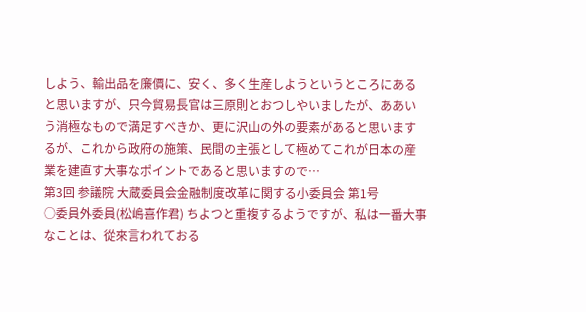しよう、輸出品を廉價に、安く、多く生産しようというところにあると思いますが、只今貿易長官は三原則とおつしやいましたが、ああいう消極なもので満足すべきか、更に沢山の外の要素があると思いまするが、これから政府の施策、民間の主張として極めてこれが日本の産業を建直す大事なポイントであると思いますので…
第3回 参議院 大蔵委員会金融制度改革に関する小委員会 第1号
○委員外委員(松嶋喜作君) ちよつと重複するようですが、私は一番大事なことは、從來言われておる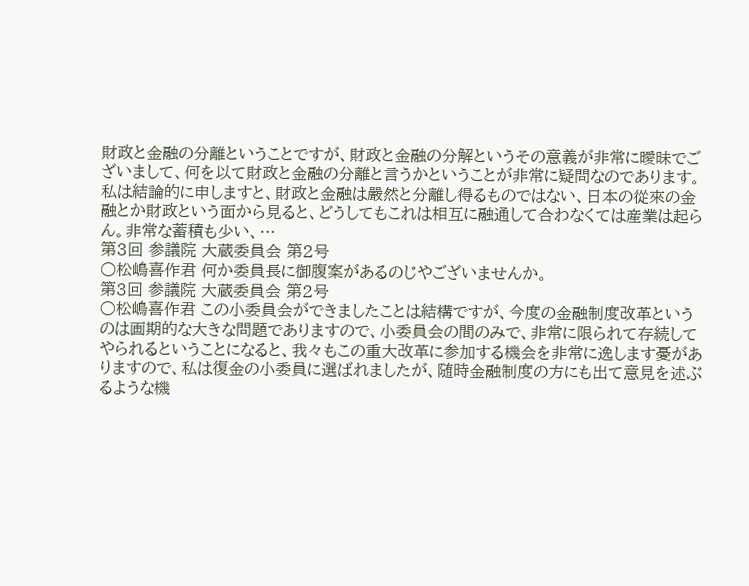財政と金融の分離ということですが、財政と金融の分解というその意義が非常に曖昧でございまして、何を以て財政と金融の分離と言うかということが非常に疑問なのであります。私は結論的に申しますと、財政と金融は嚴然と分離し得るものではない、日本の從來の金融とか財政という面から見ると、どうしてもこれは相互に融通して合わなくては産業は起らん。非常な蓄積も少い、…
第3回 参議院 大蔵委員会 第2号
○松嶋喜作君 何か委員長に御腹案があるのじやございませんか。
第3回 参議院 大蔵委員会 第2号
○松嶋喜作君 この小委員会ができましたことは結構ですが、今度の金融制度改革というのは画期的な大きな問題でありますので、小委員会の間のみで、非常に限られて存続してやられるということになると、我々もこの重大改革に参加する機会を非常に逸します憂がありますので、私は復金の小委員に選ばれましたが、随時金融制度の方にも出て意見を述ぶるような機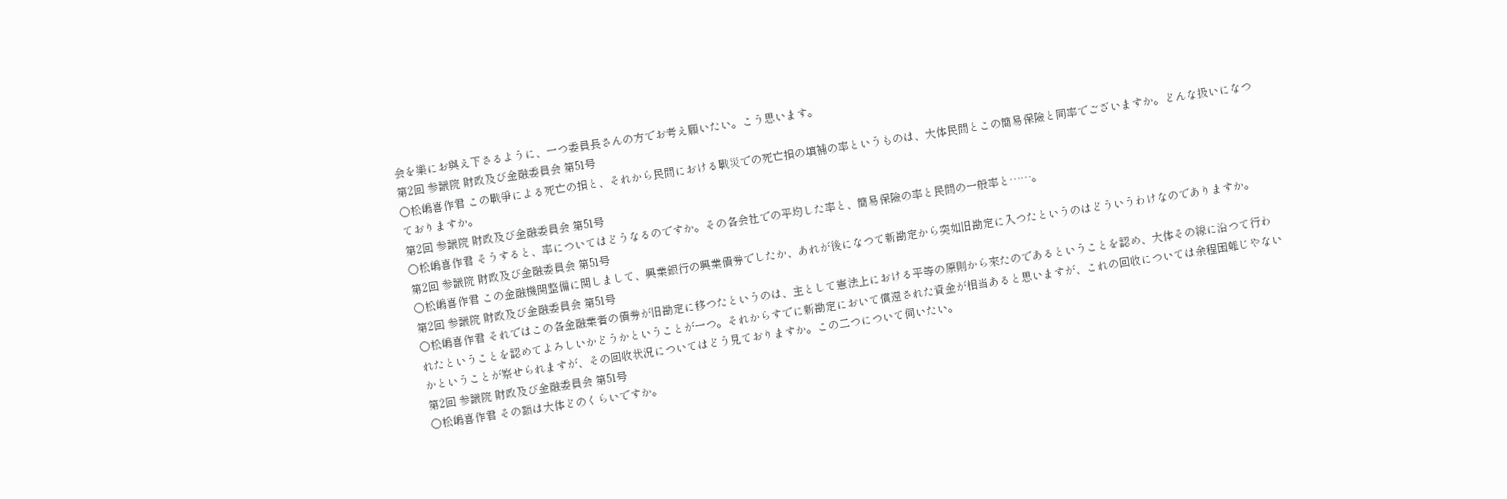会を樂にお與え下さるように、一つ委員長さんの方でお考え願いたい。こう思います。
第2回 参議院 財政及び金融委員会 第51号
○松嶋喜作君 この戰爭による死亡の損と、それから民間における戰災での死亡損の填補の率というものは、大体民間とこの簡易保險と同率でございますか。どんな扱いになつておりますか。
第2回 参議院 財政及び金融委員会 第51号
○松嶋喜作君 そうすると、率についてはどうなるのですか。その各会社での平均した率と、簡易保險の率と民間の一般率と……。
第2回 参議院 財政及び金融委員会 第51号
○松嶋喜作君 この金融機関整備に関しまして、興業銀行の興業債券でしたか、あれが後になつて新勘定から突如旧勘定に入つたというのはどういうわけなのでありますか。
第2回 参議院 財政及び金融委員会 第51号
○松嶋喜作君 それではこの各金融業者の債券が旧勘定に移つたというのは、主として憲法上における平等の原則から來たのであるということを認め、大体その線に沿つて行われたということを認めてよろしいかどうかということが一つ。それからすでに新勘定において償還された資金が相当あると思いますが、これの回收については余程困難じやないかということが察せられますが、その回收状況についてはどう見ておりますか。この二つについて伺いたい。
第2回 参議院 財政及び金融委員会 第51号
○松嶋喜作君 その額は大体どのくらいですか。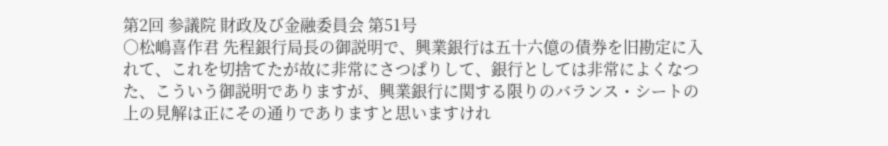第2回 参議院 財政及び金融委員会 第51号
○松嶋喜作君 先程銀行局長の御説明で、興業銀行は五十六億の債券を旧勘定に入れて、これを切捨てたが故に非常にさつぱりして、銀行としては非常によくなつた、こういう御説明でありますが、興業銀行に関する限りのバランス・シートの上の見解は正にその通りでありますと思いますけれ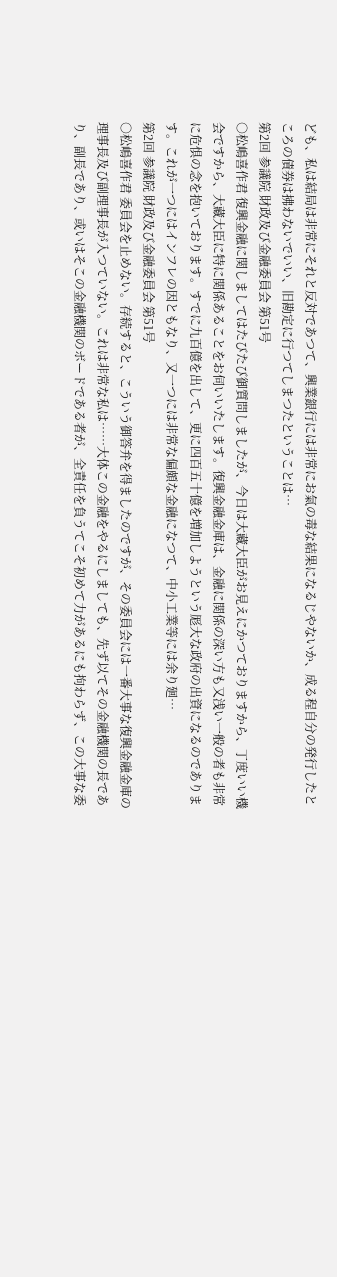ども、私は結局は非常にそれと反対であつて、興業銀行には非常にお氣の毒な結果になるじやないか、成る程自分の発行したところの債券は拂わないでいい、旧勘定に行つてしまつたということは…
第2回 参議院 財政及び金融委員会 第51号
○松嶋喜作君 復興金融に関しましてはたびたび御質問しましたが、今日は大藏大臣がお見えにかつておりますから、丁度いい機会ですから、大藏大臣に特に関係あることをお伺いいたします。復興金融金庫は、金融に関係の深い方も又浅い一般の者も非常に危惧の念を抱いております。すでに九百億を出して、更に四百五十億を増加しようという厖大な政府の出資になるのであります。これが一つにはインフレの因ともなり、又一つには非常な偏頗な金融になつて、中小工業等には余り廻…
第2回 参議院 財政及び金融委員会 第51号
○松嶋喜作君 委員会を止めない。存続すると、こういう御答弁を得ましたのですが、その委員会には一番大事な復興金融金庫の理事長及び副理事長が入つていない。これは非常な私は……大体この金融をやるにしましても、先ず以てその金融機関の長であり、副長であり、或いはそこの金融機関のボードである者が、全責任を負うてこそ初めて力があるにも拘わらず、この大事な委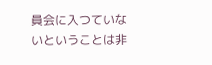員会に入つていないということは非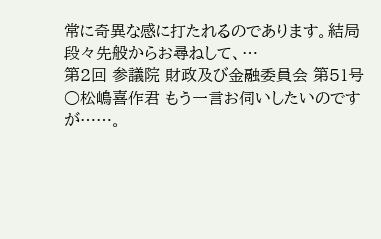常に奇異な感に打たれるのであります。結局段々先般からお尋ねして、…
第2回 参議院 財政及び金融委員会 第51号
○松嶋喜作君 もう一言お伺いしたいのですが……。